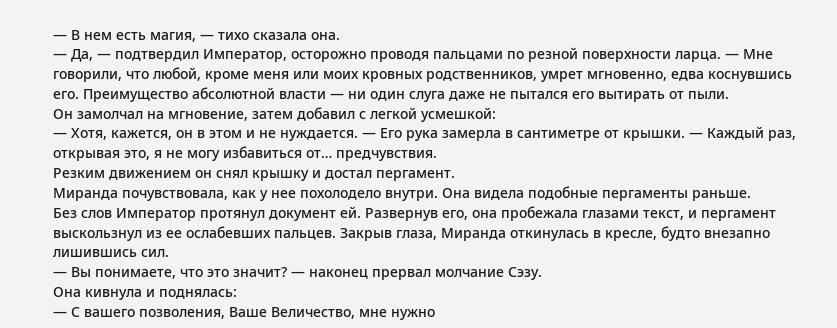— В нем есть магия, — тихо сказала она.
— Да, — подтвердил Император, осторожно проводя пальцами по резной поверхности ларца. — Мне говорили, что любой, кроме меня или моих кровных родственников, умрет мгновенно, едва коснувшись его. Преимущество абсолютной власти — ни один слуга даже не пытался его вытирать от пыли.
Он замолчал на мгновение, затем добавил с легкой усмешкой:
— Хотя, кажется, он в этом и не нуждается. — Его рука замерла в сантиметре от крышки. — Каждый раз, открывая это, я не могу избавиться от… предчувствия.
Резким движением он снял крышку и достал пергамент.
Миранда почувствовала, как у нее похолодело внутри. Она видела подобные пергаменты раньше.
Без слов Император протянул документ ей. Развернув его, она пробежала глазами текст, и пергамент выскользнул из ее ослабевших пальцев. Закрыв глаза, Миранда откинулась в кресле, будто внезапно лишившись сил.
— Вы понимаете, что это значит? — наконец прервал молчание Сэзу.
Она кивнула и поднялась:
— С вашего позволения, Ваше Величество, мне нужно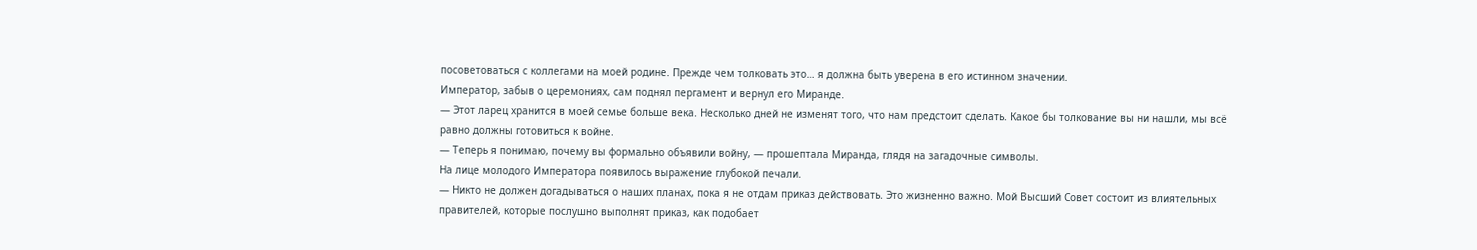посоветоваться с коллегами на моей родине. Прежде чем толковать это… я должна быть уверена в его истинном значении.
Император, забыв о церемониях, сам поднял пергамент и вернул его Миранде.
— Этот ларец хранится в моей семье больше века. Несколько дней не изменят того, что нам предстоит сделать. Какое бы толкование вы ни нашли, мы всё равно должны готовиться к войне.
— Теперь я понимаю, почему вы формально объявили войну, — прошептала Миранда, глядя на загадочные символы.
На лице молодого Императора появилось выражение глубокой печали.
— Никто не должен догадываться о наших планах, пока я не отдам приказ действовать. Это жизненно важно. Мой Высший Совет состоит из влиятельных правителей, которые послушно выполнят приказ, как подобает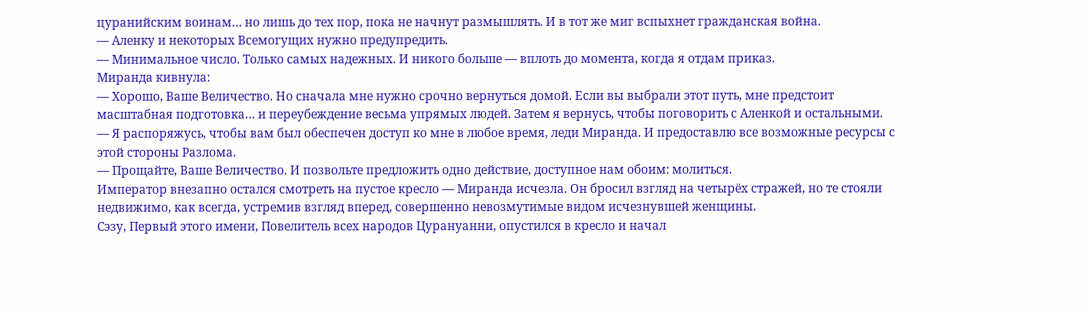цуранийским воинам… но лишь до тех пор, пока не начнут размышлять. И в тот же миг вспыхнет гражданская война.
— Аленку и некоторых Всемогущих нужно предупредить.
— Минимальное число. Только самых надежных. И никого больше — вплоть до момента, когда я отдам приказ.
Миранда кивнула:
— Хорошо, Ваше Величество. Но сначала мне нужно срочно вернуться домой. Если вы выбрали этот путь, мне предстоит масштабная подготовка… и переубеждение весьма упрямых людей. Затем я вернусь, чтобы поговорить с Аленкой и остальными.
— Я распоряжусь, чтобы вам был обеспечен доступ ко мне в любое время, леди Миранда. И предоставлю все возможные ресурсы с этой стороны Разлома.
— Прощайте, Ваше Величество. И позвольте предложить одно действие, доступное нам обоим: молиться.
Император внезапно остался смотреть на пустое кресло — Миранда исчезла. Он бросил взгляд на четырёх стражей, но те стояли недвижимо, как всегда, устремив взгляд вперед, совершенно невозмутимые видом исчезнувшей женщины.
Сэзу, Первый этого имени, Повелитель всех народов Цурануанни, опустился в кресло и начал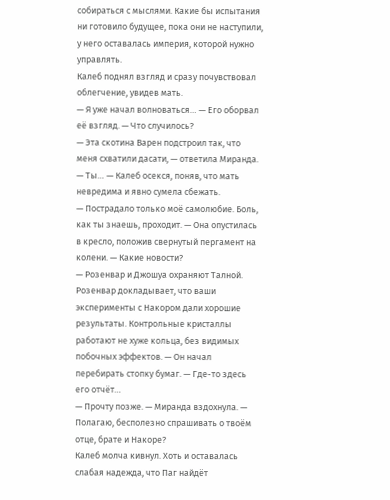собираться с мыслями. Какие бы испытания ни готовило будущее, пока они не наступили, у него оставалась империя, которой нужно управлять.
Калеб поднял взгляд и сразу почувствовал облегчение, увидев мать.
— Я уже начал волноваться… — Его оборвал её взгляд. — Что случилось?
— Эта скотина Варен подстроил так, что меня схватили дасати, — ответила Миранда.
— Ты… — Калеб осекся, поняв, что мать невредима и явно сумела сбежать.
— Пострадало только моё самолюбие. Боль, как ты знаешь, проходит. — Она опустилась в кресло, положив свернутый пергамент на колени. — Какие новости?
— Розенвар и Джошуа охраняют Талной. Розенвар докладывает, что ваши эксперименты с Накором дали хорошие результаты. Контрольные кристаллы работают не хуже кольца, без видимых побочных эффектов. — Он начал перебирать стопку бумаг. — Где-то здесь его отчёт…
— Прочту позже. — Миранда вздохнула. — Полагаю, бесполезно спрашивать о твоём отце, брате и Накоре?
Калеб молча кивнул. Хоть и оставалась слабая надежда, что Паг найдёт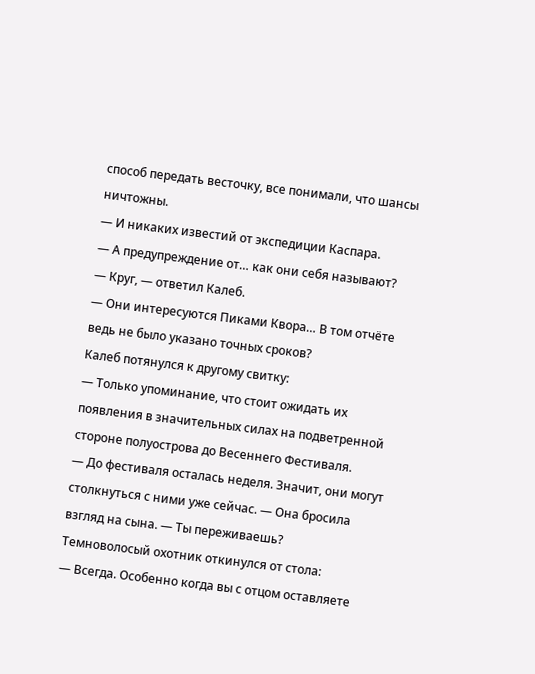способ передать весточку, все понимали, что шансы ничтожны.
— И никаких известий от экспедиции Каспара.
— А предупреждение от… как они себя называют?
— Круг, — ответил Калеб.
— Они интересуются Пиками Квора… В том отчёте ведь не было указано точных сроков?
Калеб потянулся к другому свитку:
— Только упоминание, что стоит ожидать их появления в значительных силах на подветренной стороне полуострова до Весеннего Фестиваля.
— До фестиваля осталась неделя. Значит, они могут столкнуться с ними уже сейчас. — Она бросила взгляд на сына. — Ты переживаешь?
Темноволосый охотник откинулся от стола:
— Всегда. Особенно когда вы с отцом оставляете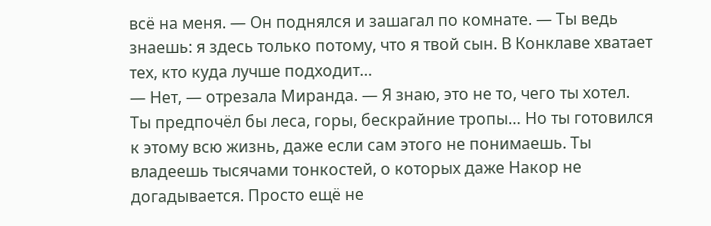всё на меня. — Он поднялся и зашагал по комнате. — Ты ведь знаешь: я здесь только потому, что я твой сын. В Конклаве хватает тех, кто куда лучше подходит…
— Нет, — отрезала Миранда. — Я знаю, это не то, чего ты хотел. Ты предпочёл бы леса, горы, бескрайние тропы… Но ты готовился к этому всю жизнь, даже если сам этого не понимаешь. Ты владеешь тысячами тонкостей, о которых даже Накор не догадывается. Просто ещё не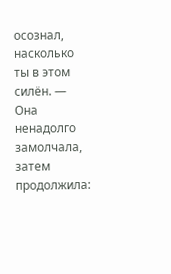осознал, насколько ты в этом силён. — Она ненадолго замолчала, затем продолжила: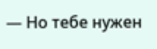— Но тебе нужен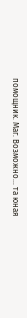помощник. Маг. Возможно… та юная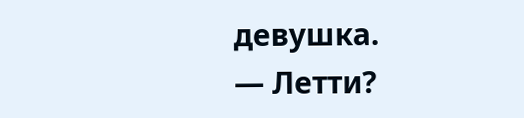девушка.
— Летти?